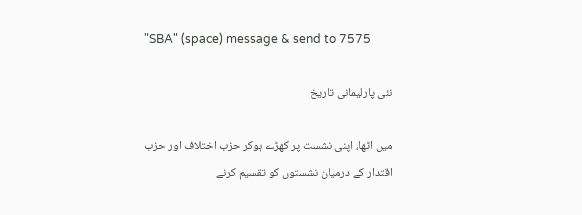"SBA" (space) message & send to 7575

نئی پارلیمانی تاریخ

میں اٹھا، اپنی نشست پر کھڑے ہوکر حزب اختلاف اور حزب اقتدار کے درمیان نشستوں کو تقسیم کرنے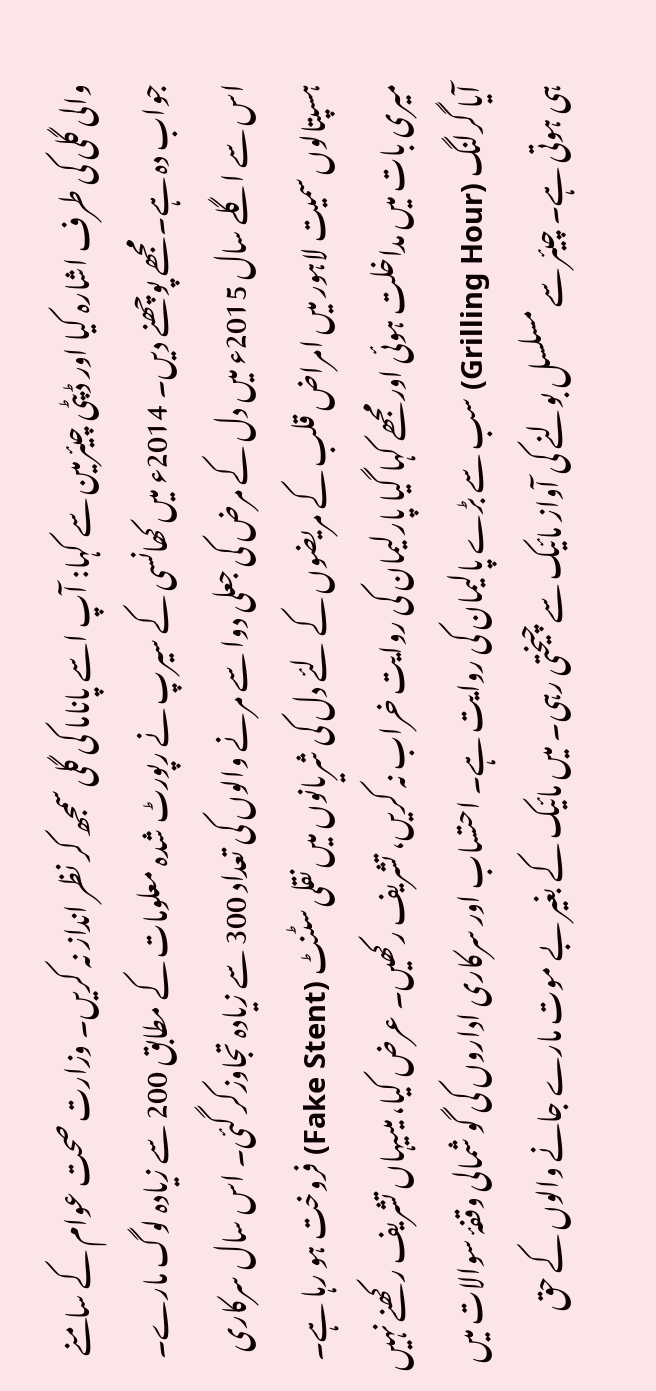والی گلی کی طرف اشارہ کیا اور ڈپٹی چیئرمین سے کہا: آپ اسے پاناما کی گلی سمجھ کر نظر انداز نہ کریں۔ وزارت صحت عوام کے سامنے جواب دہ ہے۔ مجھے پوچھنے دیں۔ 2014ء میں کھانسی کے سیرپ نے رپورٹ شدہ معلومات کے مطابق 200 سے زیادہ لوگ مارے۔ اس سے اگلے سال 2015ء میں دل کے مرض کی جعلی دوا سے مرنے والوں کی تعداد 300 سے زیادہ تجاوزکر گئی۔ اس سال سرکاری ہسپتالوں سمیت لاہور میں امراض قلب کے مریضوں کے لئے دل کی شریانوں میں نقلی سٹنٹ (Fake Stent) فروخت ہو رہا ہے۔ میری بات میں مداخلت ہوئی اور مجھے کہا گیا پارلیمان کی روایت خراب نہ کریں، تشریف رکھیں۔ عرض کیا، میںیہاں تشریف رکھنے نہیں آیا گرلنگ (Grilling Hour) سب سے بڑے پالیمان کی روایت ہے۔ احتساب اور سرکاری اداروں کی گو شمالی وقفۂ سوالات میں ہی ہوتی ہے۔ چیئر سے مسلسل بولنے کی آواز مائیک سے چیختی رہی۔ میں مائیک کے بغیر بے موت مارے جانے والوں کے حق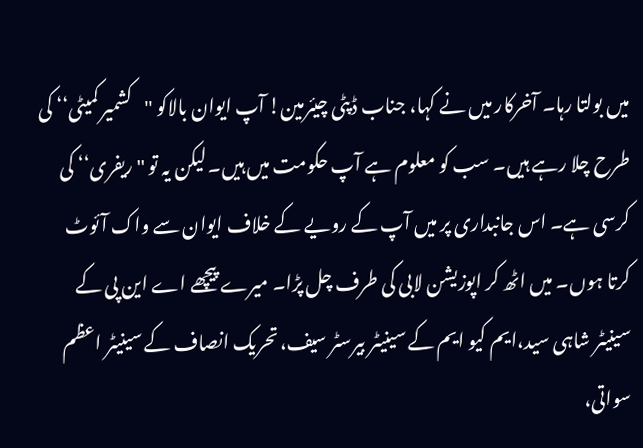میں بولتا رہا۔ آخرکار میں نے کہا، جناب ڈپٹی چیئرمین! آپ ایوان بالاکو ''کشمیر کمیٹی‘‘ کی طرح چلا رہے ہیں۔ سب کو معلوم ہے آپ حکومت میں ہیں۔ لیکن یہ تو ''ریفری‘‘ کی کرسی ہے۔ اس جانبداری پر میں آپ کے رویے کے خلاف ایوان سے واک آئوٹ کرتا ہوں۔ میں اٹھ کر اپوزیشن لابی کی طرف چل پڑا۔ میرے پیچھے اے این پی کے سینیٹر شاہی سید،ایم کیو ایم کے سینیٹر بیرسٹر سیف، تحریک انصاف کے سینیٹر اعظم سواتی،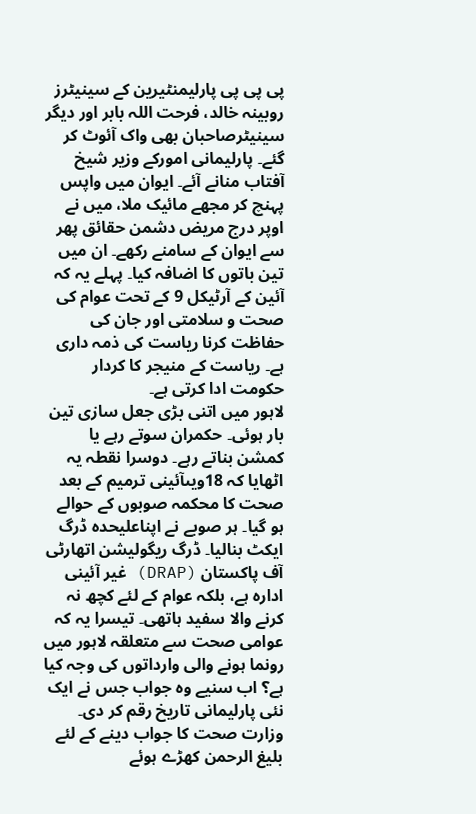پی پی پی پارلیمنٹیرین کے سینیٹرز روبینہ خالد، فرحت اللہ بابر اور دیگر سینیٹرصاحبان بھی واک آئوٹ کر گئے۔ پارلیمانی امورکے وزیر شیخ آفتاب منانے آئے۔ ایوان میں واپس پہنچ کر مجھے مائیک ملا، میں نے اوپر درج مریض دشمن حقائق پھر سے ایوان کے سامنے رکھے۔ ان میں تین باتوں کا اضافہ کیا۔ پہلے یہ کہ آئین کے آرٹیکل 9 کے تحت عوام کی صحت و سلامتی اور جان کی حفاظت کرنا ریاست کی ذمہ داری ہے۔ ریاست کے منیجر کا کردار حکومت ادا کرتی ہے۔
لاہور میں اتنی بڑی جعل سازی تین بار ہوئی۔ حکمران سوتے رہے یا کمشن بناتے رہے۔ دوسرا نقطہ یہ اٹھایا کہ 18ویںآئینی ترمیم کے بعد صحت کا محکمہ صوبوں کے حوالے ہو گیا۔ ہر صوبے نے اپناعلیحدہ ڈرگ ایکٹ بنالیا۔ ڈرگ ریگولیشن اتھارٹی آف پاکستان (DRAP) غیر آئینی ادارہ ہے، بلکہ عوام کے لئے کچھ نہ کرنے والا سفید ہاتھی۔ تیسرا یہ کہ عوامی صحت سے متعلقہ لاہور میں رونما ہونے والی وارداتوں کی وجہ کیا ہے؟ اب سنیے وہ جواب جس نے ایک نئی پارلیمانی تاریخ رقم کر دی۔ وزارت صحت کا جواب دینے کے لئے بلیغ الرحمن کھڑے ہوئے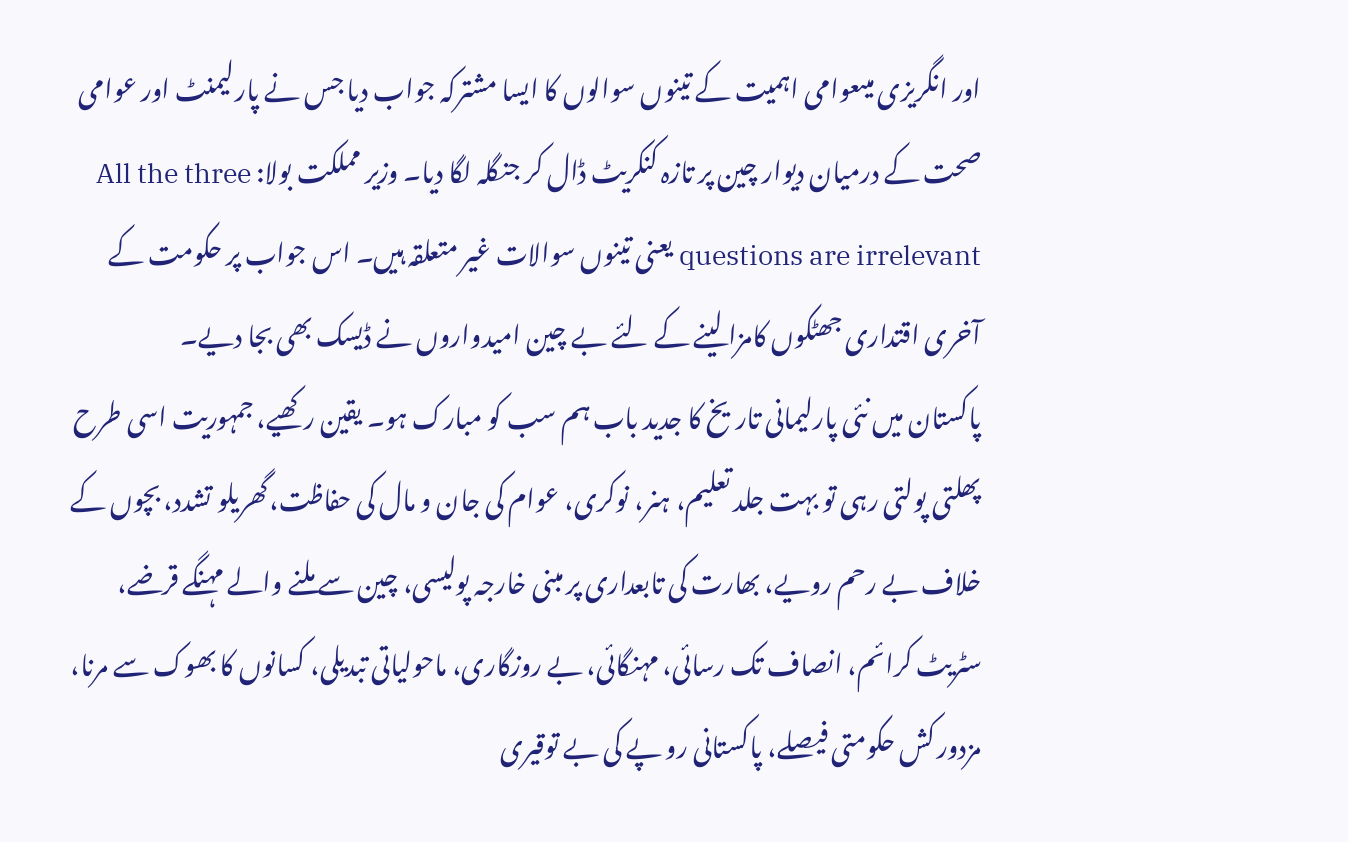اور انگریزی میںعوامی اہمیت کے تینوں سوالوں کا ایسا مشترکہ جواب دیا جس نے پارلیمنٹ اور عوامی صحت کے درمیان دیوار چین پر تازہ کنکریٹ ڈال کر جنگلہ لگا دیا۔ وزیر مملکت بولا: All the three questions are irrelevant یعنی تینوں سوالات غیر متعلقہ ہیں۔ اس جواب پر حکومت کے آخری اقتداری جھٹکوں کامزا لینے کے لئے بے چین امیدواروں نے ڈیسک بھی بجا دیے۔
پاکستان میں نئی پارلیمانی تاریخ کا جدید باب ہم سب کو مبارک ہو۔ یقین رکھیے، جمہوریت اسی طرح پھلتی پولتی رہی تو بہت جلد تعلیم، ہنر، نوکری، عوام کی جان و مال کی حفاظت،گھریلو تشدد، بچوں کے خلاف بے رحم رویے، بھارت کی تابعداری پر مبنی خارجہ پولیسی، چین سے ملنے والے مہنگے قرضے، سٹریٹ کرائم، انصاف تک رسائی، مہنگائی، بے روزگاری، ماحولیاتی تبدیلی، کسانوں کا بھوک سے مرنا، مزدور کش حکومتی فیصلے، پاکستانی رو پے کی بے توقیری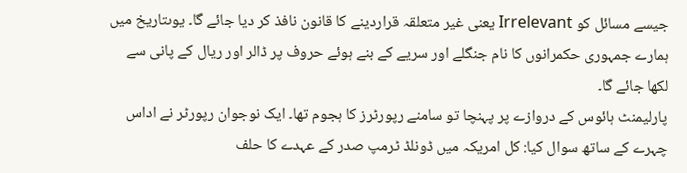جیسے مسائل کو Irrelevant یعنی غیر متعلقہ قراردینے کا قانون نافذ کر دیا جائے گا۔ یوںتاریخ میں ہمارے جمہوری حکمرانوں کا نام جنگلے اور سریے کے بنے ہوئے حروف پر ڈالر اور ریال کے پانی سے لکھا جائے گا۔
پارلیمنٹ ہائوس کے دروازے پر پہنچا تو سامنے رپورٹرز کا ہجوم تھا۔ ایک نوجوان رپورٹر نے اداس چہرے کے ساتھ سوال کیا: کل امریکہ میں ڈونلڈ ٹرمپ صدر کے عہدے کا حلف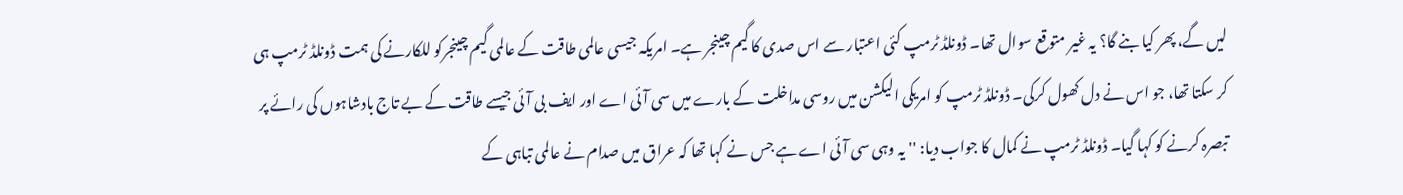لیں گے، پھر کیا بنے گا؟ یہ غیر متوقع سوال تھا۔ ڈونلڈ ٹرمپ کئی اعتبار سے اس صدی کا گیم چینجر ہے۔ امریکہ جیسی عالمی طاقت کے عالمی گیم چینجرکو للکارنے کی ہمت ڈونلڈ ٹرمپ ہی کر سکتا تھا، جو اس نے دل کھول کرکی۔ ڈونلڈ ٹرمپ کو امریکی الیکشن میں روسی مداخلت کے بارے میں سی آئی اے اور ایف بی آئی جیسے طاقت کے بے تاج بادشاہوں کی رائے پر تبصرہ کرنے کو کہا گیا۔ ڈونلڈ ٹرمپ نے کمال کا جواب دیا: ''یہ وہی سی آئی اے ہے جس نے کہا تھا کہ عراق میں صدام نے عالمی تباہی کے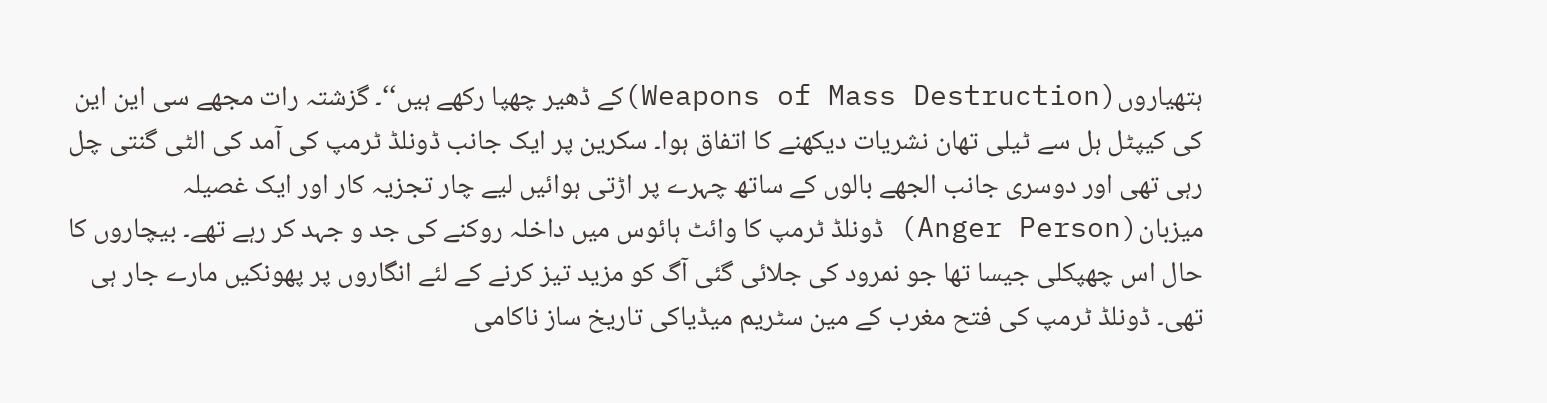ہتھیاروں(Weapons of Mass Destruction)کے ڈھیر چھپا رکھے ہیں‘‘۔ گزشتہ رات مجھے سی این این کی کیپٹل ہل سے ٹیلی تھان نشریات دیکھنے کا اتفاق ہوا۔ سکرین پر ایک جانب ڈونلڈ ٹرمپ کی آمد کی الٹی گنتی چل رہی تھی اور دوسری جانب الجھے بالوں کے ساتھ چہرے پر اڑتی ہوائیں لیے چار تجزیہ کار اور ایک غصیلہ میزبان(Anger Person) ڈونلڈ ٹرمپ کا وائٹ ہائوس میں داخلہ روکنے کی جد و جہد کر رہے تھے۔ بیچاروں کا حال اس چھپکلی جیسا تھا جو نمرود کی جلائی گئی آگ کو مزید تیز کرنے کے لئے انگاروں پر پھونکیں مارے جار ہی تھی۔ ڈونلڈ ٹرمپ کی فتح مغرب کے مین سٹریم میڈیاکی تاریخ ساز ناکامی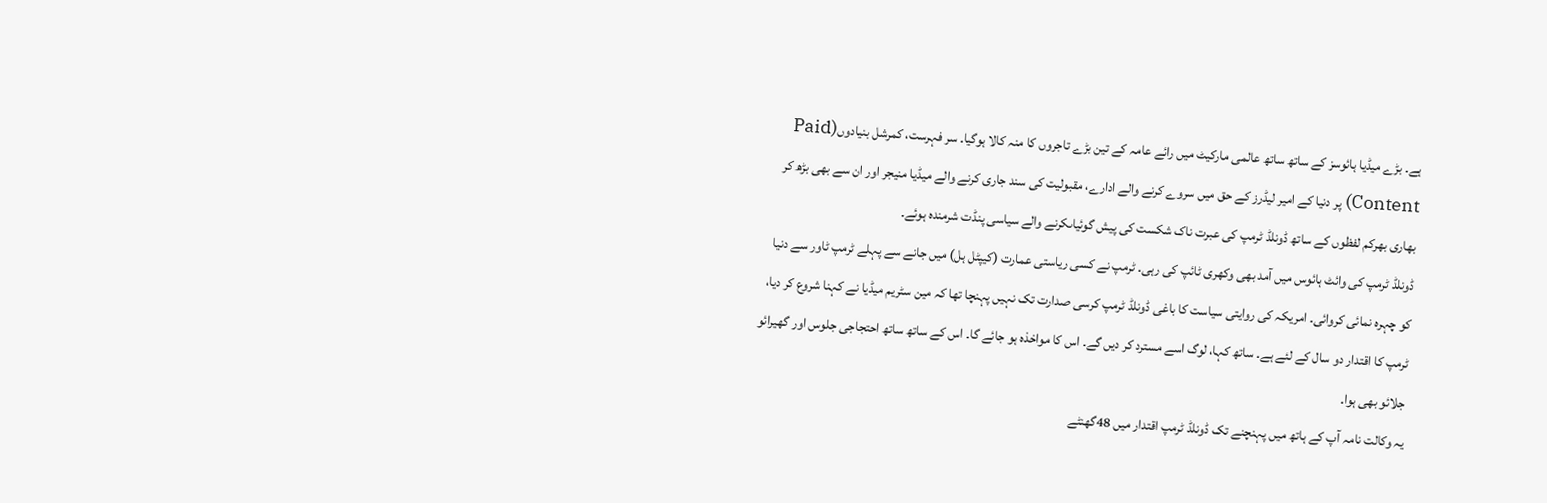ہے۔ بڑے میڈیا ہائوسز کے ساتھ ساتھ عالمی مارکیٹ میں رائے عامہ کے تین بڑے تاجروں کا منہ کالا ہوگیا۔ سر فہرست، کمرشل بنیادوں(Paid Content) پر دنیا کے امیر لیڈرز کے حق میں سروے کرنے والے ادارے، مقبولیت کی سند جاری کرنے والے میڈیا منیجر اور ان سے بھی بڑھ کر بھاری بھرکم لفظوں کے ساتھ ڈونلڈ ٹرمپ کی عبرت ناک شکست کی پیش گوئیاںکرنے والے سیاسی پنڈت شرمندہ ہوئے۔
ڈونلڈ ٹرمپ کی وائٹ ہائوس میں آمد بھی وکھری ٹائپ کی رہی۔ ٹرمپ نے کسی ریاستی عمارت (کیپٹل ہل) میں جانے سے پہلے ٹرمپ ٹاور سے دنیا کو چہرہ نمائی کروائی۔ امریکہ کی روایتی سیاست کا باغی ڈونلڈ ٹرمپ کرسی صدارت تک نہیں پہنچا تھا کہ مین سٹریم میڈیا نے کہنا شروع کر دیا، ٹرمپ کا اقتدار دو سال کے لئے ہے۔ ساتھ کہا، لوگ اسے مسترد کر دیں گے۔ اس کا مواخذہ ہو جائے گا۔ اس کے ساتھ ساتھ احتجاجی جلوس اور گھیرائو جلائو بھی ہوا۔
یہ وکالت نامہ آپ کے ہاتھ میں پہنچنے تک ڈونلڈ ٹرمپ اقتدار میں 48گھنٹے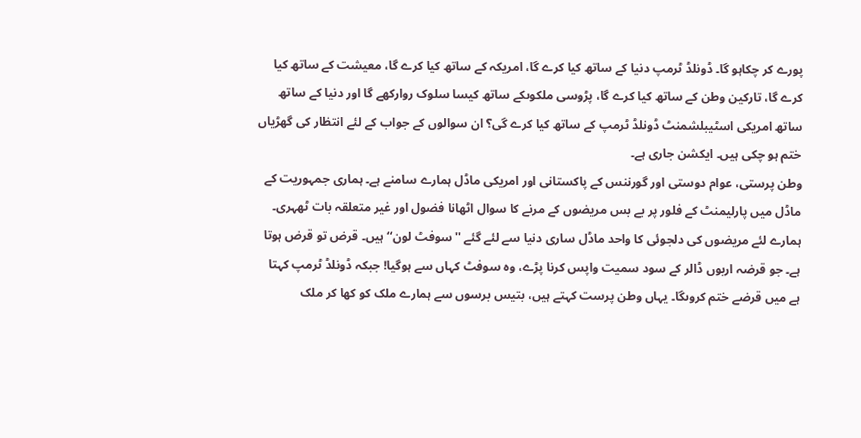پورے کر چکاہو گا۔ ڈونلڈ ٹرمپ دنیا کے ساتھ کیا کرے گا، امریکہ کے ساتھ کیا کرے گا، معیشت کے ساتھ کیا کرے گا، تارکین وطن کے ساتھ کیا کرے گا، پڑوسی ملکوںکے ساتھ کیسا سلوک روارکھے گا اور دنیا کے ساتھ ساتھ امریکی اسٹیبلشمنٹ ڈونلڈ ٹرمپ کے ساتھ کیا کرے گی؟ ان سوالوں کے جواب کے لئے انتظار کی گھڑیاں ختم ہو چکی ہیں۔ ایکشن جاری ہے۔
وطن پرستی، عوام دوستی اور گورننس کے پاکستانی اور امریکی ماڈل ہمارے سامنے ہے۔ ہماری جمہوریت کے ماڈل میں پارلیمنٹ کے فلور پر بے بس مریضوں کے مرنے کا سوال اٹھانا فضول اور غیر متعلقہ بات ٹھہری۔ ہمارے لئے مریضوں کی دلجوئی کا واحد ماڈل ساری دنیا سے لئے گئے ''سوفٹ لون‘‘ ہیں۔ قرض تو قرض ہوتا ہے۔ جو قرضہ اربوں ڈالر کے سود سمیت واپس کرنا پڑے، وہ سوفٹ کہاں سے ہوگیا! جبکہ ڈونلڈ ٹرمپ کہتا ہے میں قرضے ختم کروںگا۔ یہاں وطن پرست کہتے ہیں، بتیس برسوں سے ہمارے ملک کو کھا کر ملک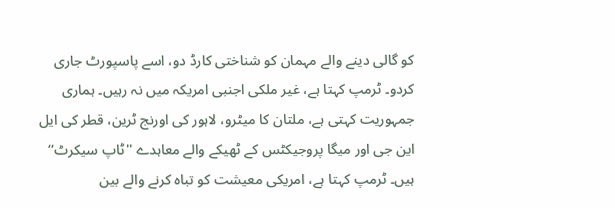کو گالی دینے والے مہمان کو شناختی کارڈ دو، اسے پاسپورٹ جاری کردو۔ ٹرمپ کہتا ہے، غیر ملکی اجنبی امریکہ میں نہ رہیں۔ ہماری جمہوریت کہتی ہے، ملتان کا میٹرو، لاہور کی اورنج ٹرین، قطر کی ایل این جی اور میگا پروجیکٹس کے ٹھیکے والے معاہدے ''ٹاپ سیکرٹ‘‘ ہیں۔ ٹرمپ کہتا ہے، امریکی معیشت کو تباہ کرنے والے بین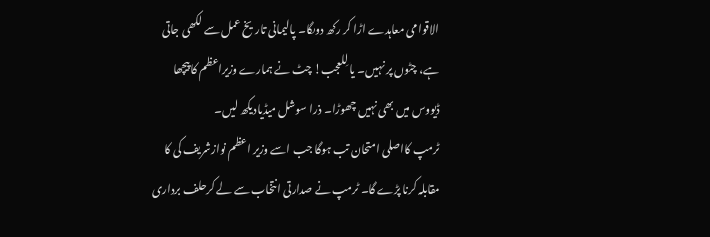الاقوامی معاہدے اڑا کر رکھ دوںگا۔ پالیمانی تاریخ عمل سے لکھی جاتی ہے، چٹوں پر نہیں۔ یا لِلعجب! چٹ نے ہمارے وزیراعظم کا پیچھا ڈیووس میں بھی نہیں چھوڑا۔ ذرا سوشل میڈیادیکھ لیں۔
ٹرمپ کااصلی امتحان تب ہوگا جب اسے وزیر اعظم نوازشریف کی کا مقابلہ کرنا پڑے گا۔ ٹرمپ نے صدارتی انتخاب سے لے کرحلف برداری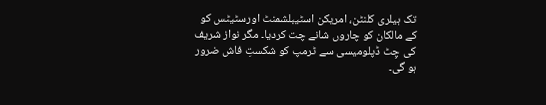تک ہیلری کلنٹن، امریکن اسٹیبلشمنٹ اورسٹیٹس کو کے مالکان کو چاروں شانے چت کردیا۔ مگر نواز شریف کی چِٹ ڈپلومیسی سے ٹرمپ کو شکستِ فاش ضرور ہو گی۔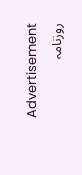Advertisement
روزنامہ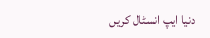دنیا ایپ انسٹال کریں